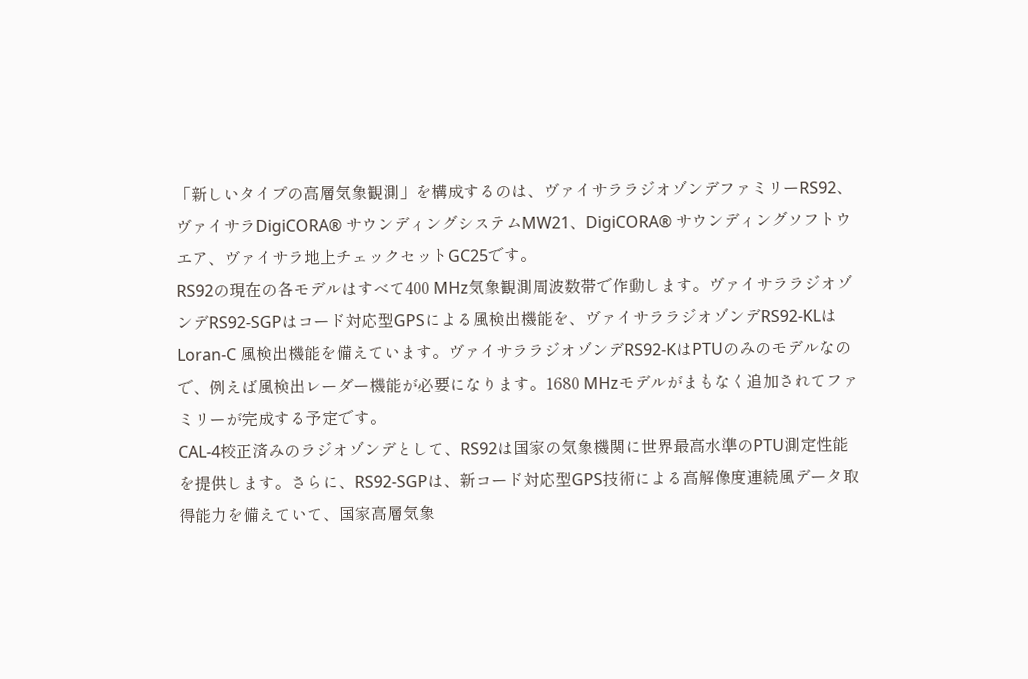「新しいタイプの高層気象観測」を構成するのは、ヴァイサララジオゾンデファミリーRS92、ヴァイサラDigiCORA® サウンディングシステムMW21、DigiCORA® サウンディングソフトウエア、ヴァイサラ地上チェックセットGC25です。
RS92の現在の各モデルはすべて400 MHz気象観測周波数帯で作動します。ヴァイサララジオゾンデRS92-SGPはコード対応型GPSによる風検出機能を、ヴァイサララジオゾンデRS92-KLはLoran-C 風検出機能を備えています。ヴァイサララジオゾンデRS92-KはPTUのみのモデルなので、例えば風検出レーダー機能が必要になります。1680 MHzモデルがまもなく追加されてファミリーが完成する予定です。
CAL-4校正済みのラジオゾンデとして、RS92は国家の気象機関に世界最高水準のPTU測定性能を提供します。さらに、RS92-SGPは、新コード対応型GPS技術による高解像度連続風データ取得能力を備えていて、国家高層気象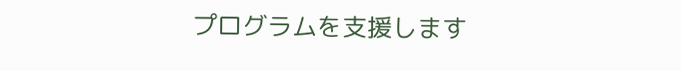プログラムを支援します